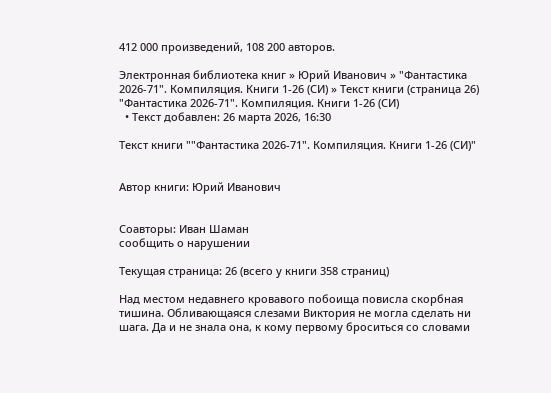412 000 произведений, 108 200 авторов.

Электронная библиотека книг » Юрий Иванович » "Фантастика 2026-71". Компиляция. Книги 1-26 (СИ) » Текст книги (страница 26)
"Фантастика 2026-71". Компиляция. Книги 1-26 (СИ)
  • Текст добавлен: 26 марта 2026, 16:30

Текст книги ""Фантастика 2026-71". Компиляция. Книги 1-26 (СИ)"


Автор книги: Юрий Иванович


Соавторы: Иван Шаман
сообщить о нарушении

Текущая страница: 26 (всего у книги 358 страниц)

Над местом недавнего кровавого побоища повисла скорбная тишина. Обливающаяся слезами Виктория не могла сделать ни шага. Да и не знала она, к кому первому броситься со словами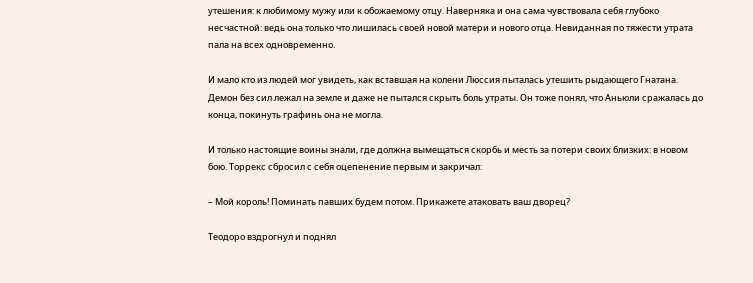утешения: к любимому мужу или к обожаемому отцу. Наверняка и она сама чувствовала себя глубоко несчастной: ведь она только что лишилась своей новой матери и нового отца. Невиданная по тяжести утрата пала на всех одновременно.

И мало кто из людей мог увидеть, как вставшая на колени Люссия пыталась утешить рыдающего Гнатана. Демон без сил лежал на земле и даже не пытался скрыть боль утраты. Он тоже понял, что Аньюли сражалась до конца, покинуть графинь она не могла.

И только настоящие воины знали, где должна вымещаться скорбь и месть за потери своих близких: в новом бою. Торрекс сбросил с себя оцепенение первым и закричал:

– Мой король! Поминать павших будем потом. Прикажете атаковать ваш дворец?

Теодоро вздрогнул и поднял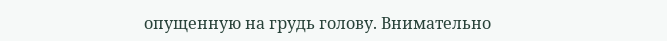опущенную на грудь голову. Внимательно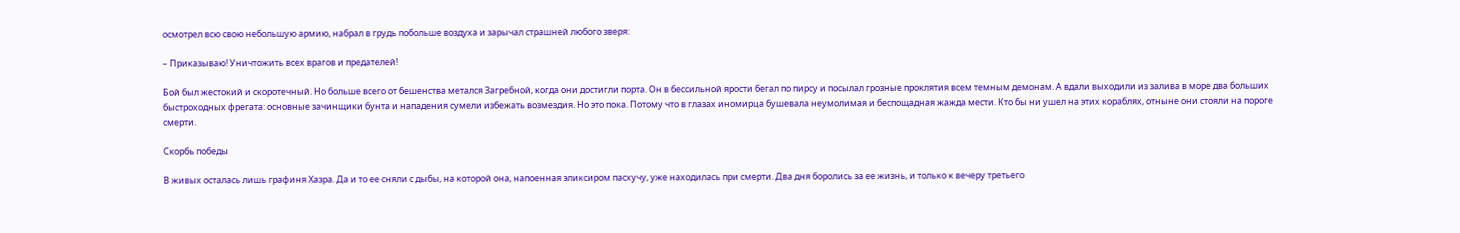осмотрел всю свою небольшую армию, набрал в грудь побольше воздуха и зарычал страшней любого зверя:

– Приказываю! Уничтожить всех врагов и предателей!

Бой был жестокий и скоротечный. Но больше всего от бешенства метался Загребной, когда они достигли порта. Он в бессильной ярости бегал по пирсу и посылал грозные проклятия всем темным демонам. А вдали выходили из залива в море два больших быстроходных фрегата: основные зачинщики бунта и нападения сумели избежать возмездия. Но это пока. Потому что в глазах иномирца бушевала неумолимая и беспощадная жажда мести. Кто бы ни ушел на этих кораблях, отныне они стояли на пороге смерти.

Скорбь победы

В живых осталась лишь графиня Хазра. Да и то ее сняли с дыбы, на которой она, напоенная эликсиром пасхучу, уже находилась при смерти. Два дня боролись за ее жизнь, и только к вечеру третьего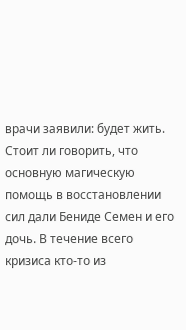врачи заявили: будет жить. Стоит ли говорить, что основную магическую помощь в восстановлении сил дали Бениде Семен и его дочь. В течение всего кризиса кто-то из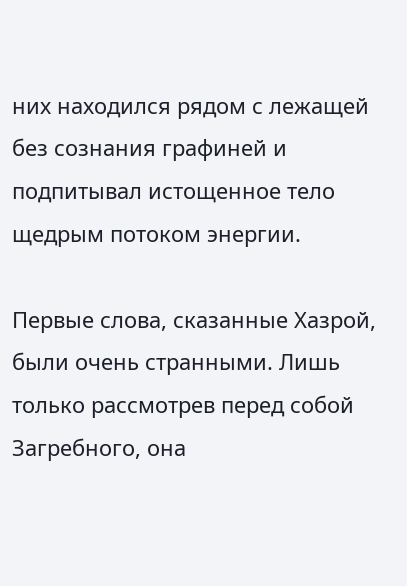них находился рядом с лежащей без сознания графиней и подпитывал истощенное тело щедрым потоком энергии.

Первые слова, сказанные Хазрой, были очень странными. Лишь только рассмотрев перед собой Загребного, она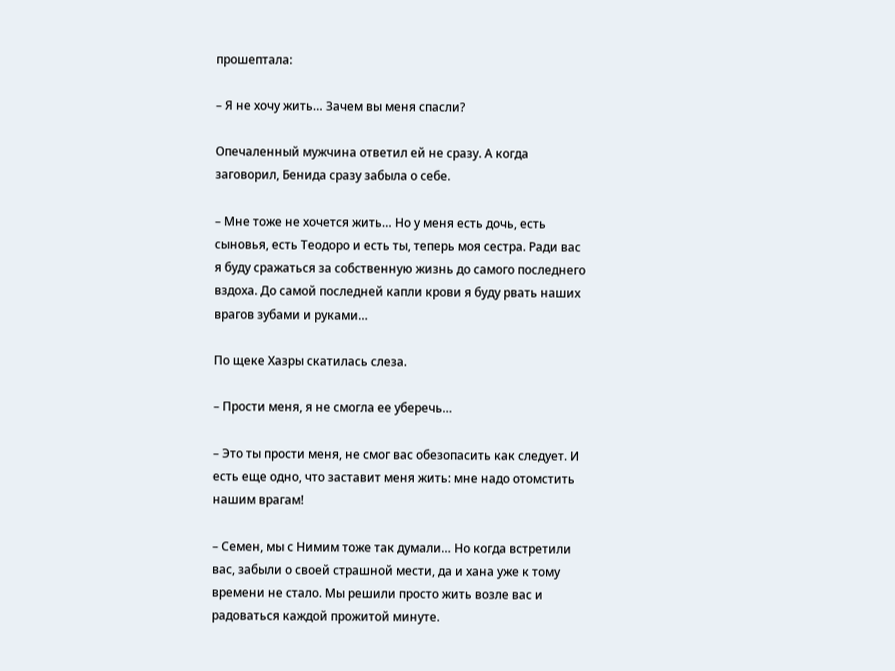прошептала:

– Я не хочу жить… Зачем вы меня спасли?

Опечаленный мужчина ответил ей не сразу. А когда заговорил, Бенида сразу забыла о себе.

– Мне тоже не хочется жить… Но у меня есть дочь, есть сыновья, есть Теодоро и есть ты, теперь моя сестра. Ради вас я буду сражаться за собственную жизнь до самого последнего вздоха. До самой последней капли крови я буду рвать наших врагов зубами и руками…

По щеке Хазры скатилась слеза.

– Прости меня, я не смогла ее уберечь…

– Это ты прости меня, не смог вас обезопасить как следует. И есть еще одно, что заставит меня жить: мне надо отомстить нашим врагам!

– Семен, мы с Нимим тоже так думали… Но когда встретили вас, забыли о своей страшной мести, да и хана уже к тому времени не стало. Мы решили просто жить возле вас и радоваться каждой прожитой минуте.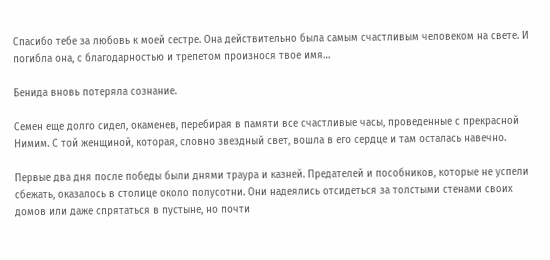Спасибо тебе за любовь к моей сестре. Она действительно была самым счастливым человеком на свете. И погибла она, с благодарностью и трепетом произнося твое имя…

Бенида вновь потеряла сознание.

Семен еще долго сидел, окаменев, перебирая в памяти все счастливые часы, проведенные с прекрасной Нимим. С той женщиной, которая, словно звездный свет, вошла в его сердце и там осталась навечно.

Первые два дня после победы были днями траура и казней. Предателей и пособников, которые не успели сбежать, оказалось в столице около полусотни. Они надеялись отсидеться за толстыми стенами своих домов или даже спрятаться в пустыне, но почти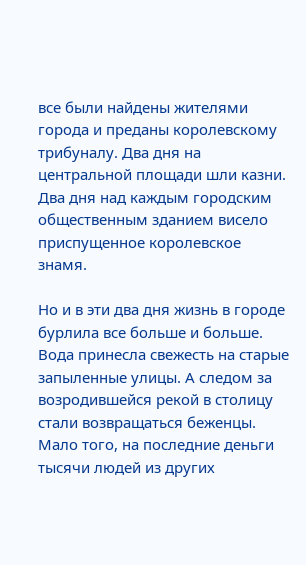все были найдены жителями города и преданы королевскому трибуналу. Два дня на центральной площади шли казни. Два дня над каждым городским общественным зданием висело приспущенное королевское знамя.

Но и в эти два дня жизнь в городе бурлила все больше и больше. Вода принесла свежесть на старые запыленные улицы. А следом за возродившейся рекой в столицу стали возвращаться беженцы. Мало того, на последние деньги тысячи людей из других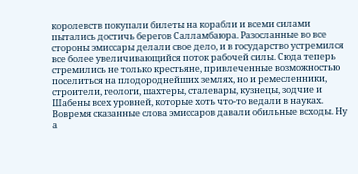королевств покупали билеты на корабли и всеми силами пытались достичь берегов Салламбаюра. Разосланные во все стороны эмиссары делали свое дело, и в государство устремился все более увеличивающийся поток рабочей силы. Сюда теперь стремились не только крестьяне, привлеченные возможностью поселиться на плодороднейших землях, но и ремесленники, строители, геологи, шахтеры, сталевары, кузнецы, зодчие и Шабены всех уровней, которые хоть что-то ведали в науках. Вовремя сказанные слова эмиссаров давали обильные всходы. Ну а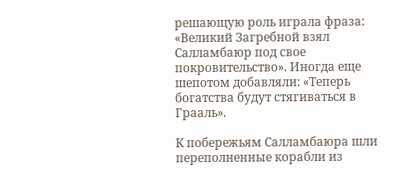решающую роль играла фраза: «Великий Загребной взял Салламбаюр под свое покровительство». Иногда еще шепотом добавляли: «Теперь богатства будут стягиваться в Грааль».

К побережьям Салламбаюра шли переполненные корабли из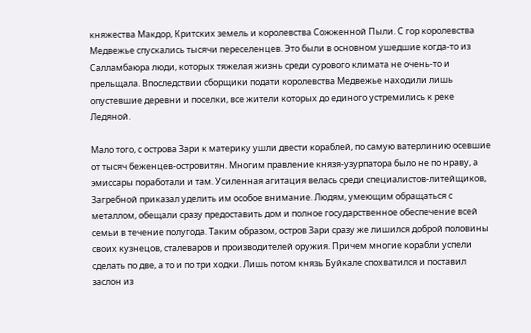княжества Макдор, Критских земель и королевства Сожженной Пыли. С гор королевства Медвежье спускались тысячи переселенцев. Это были в основном ушедшие когда-то из Салламбаюра люди, которых тяжелая жизнь среди сурового климата не очень-то и прельщала. Впоследствии сборщики подати королевства Медвежье находили лишь опустевшие деревни и поселки, все жители которых до единого устремились к реке Ледяной.

Мало того, с острова Зари к материку ушли двести кораблей, по самую ватерлинию осевшие от тысяч беженцев-островитян. Многим правление князя-узурпатора было не по нраву, а эмиссары поработали и там. Усиленная агитация велась среди специалистов-литейщиков, Загребной приказал уделить им особое внимание. Людям, умеющим обращаться с металлом, обещали сразу предоставить дом и полное государственное обеспечение всей семьи в течение полугода. Таким образом, остров Зари сразу же лишился доброй половины своих кузнецов, сталеваров и производителей оружия. Причем многие корабли успели сделать по две, а то и по три ходки. Лишь потом князь Буйкале спохватился и поставил заслон из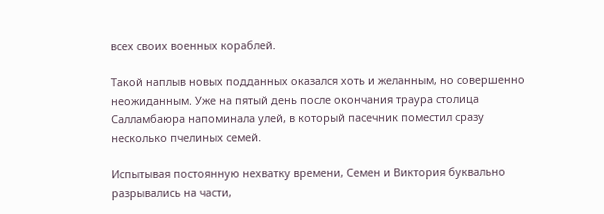всех своих военных кораблей.

Такой наплыв новых подданных оказался хоть и желанным, но совершенно неожиданным. Уже на пятый день после окончания траура столица Салламбаюра напоминала улей, в который пасечник поместил сразу несколько пчелиных семей.

Испытывая постоянную нехватку времени, Семен и Виктория буквально разрывались на части,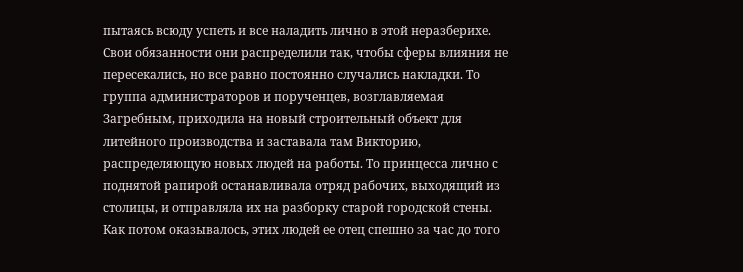пытаясь всюду успеть и все наладить лично в этой неразберихе. Свои обязанности они распределили так, чтобы сферы влияния не пересекались, но все равно постоянно случались накладки. То группа администраторов и порученцев, возглавляемая Загребным, приходила на новый строительный объект для литейного производства и заставала там Викторию, распределяющую новых людей на работы. То принцесса лично с поднятой рапирой останавливала отряд рабочих, выходящий из столицы, и отправляла их на разборку старой городской стены. Как потом оказывалось, этих людей ее отец спешно за час до того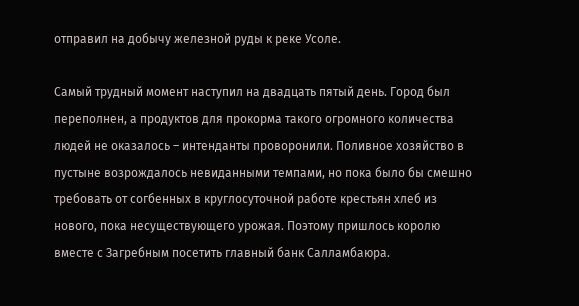отправил на добычу железной руды к реке Усоле.

Самый трудный момент наступил на двадцать пятый день. Город был переполнен, а продуктов для прокорма такого огромного количества людей не оказалось – интенданты проворонили. Поливное хозяйство в пустыне возрождалось невиданными темпами, но пока было бы смешно требовать от согбенных в круглосуточной работе крестьян хлеб из нового, пока несуществующего урожая. Поэтому пришлось королю вместе с Загребным посетить главный банк Салламбаюра.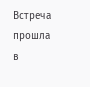Встреча прошла в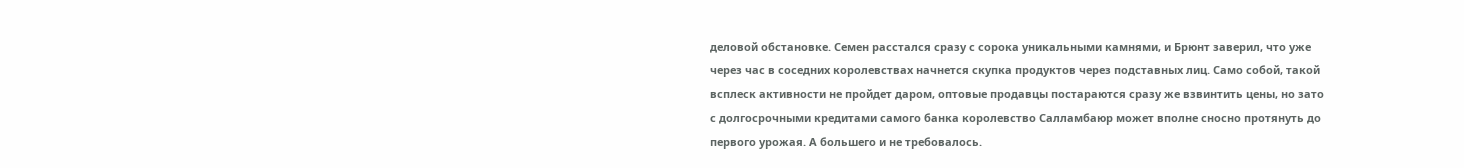деловой обстановке. Семен расстался сразу с сорока уникальными камнями, и Брюнт заверил, что уже через час в соседних королевствах начнется скупка продуктов через подставных лиц. Само собой, такой всплеск активности не пройдет даром, оптовые продавцы постараются сразу же взвинтить цены, но зато с долгосрочными кредитами самого банка королевство Салламбаюр может вполне сносно протянуть до первого урожая. А большего и не требовалось.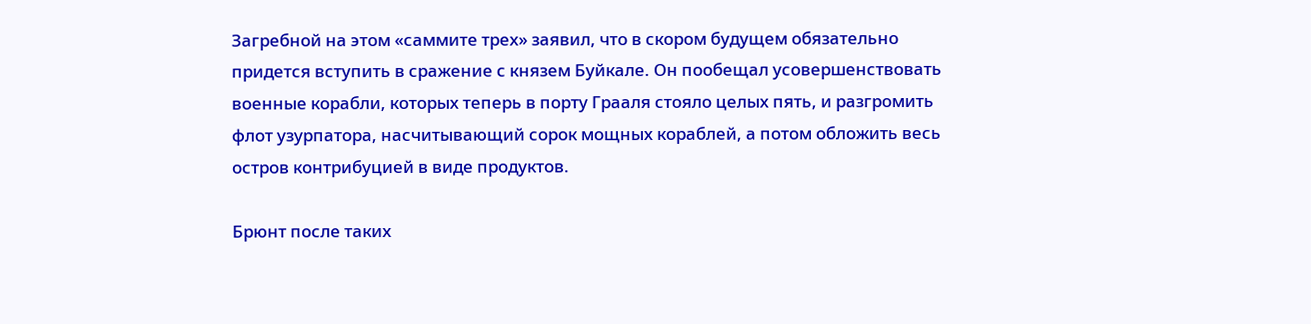Загребной на этом «саммите трех» заявил, что в скором будущем обязательно придется вступить в сражение с князем Буйкале. Он пообещал усовершенствовать военные корабли, которых теперь в порту Грааля стояло целых пять, и разгромить флот узурпатора, насчитывающий сорок мощных кораблей, а потом обложить весь остров контрибуцией в виде продуктов.

Брюнт после таких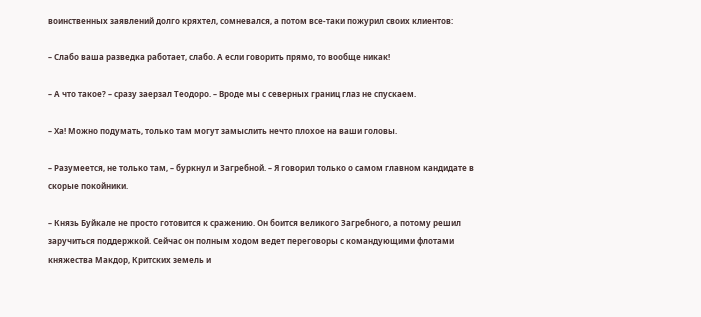воинственных заявлений долго кряхтел, сомневался, а потом все-таки пожурил своих клиентов:

– Слабо ваша разведка работает, слабо. А если говорить прямо, то вообще никак!

– А что такое? – сразу заерзал Теодоро. – Вроде мы с северных границ глаз не спускаем.

– Ха! Можно подумать, только там могут замыслить нечто плохое на ваши головы.

– Разумеется, не только там, – буркнул и Загребной. – Я говорил только о самом главном кандидате в скорые покойники.

– Князь Буйкале не просто готовится к сражению. Он боится великого Загребного, а потому решил заручиться поддержкой. Сейчас он полным ходом ведет переговоры с командующими флотами княжества Макдор, Критских земель и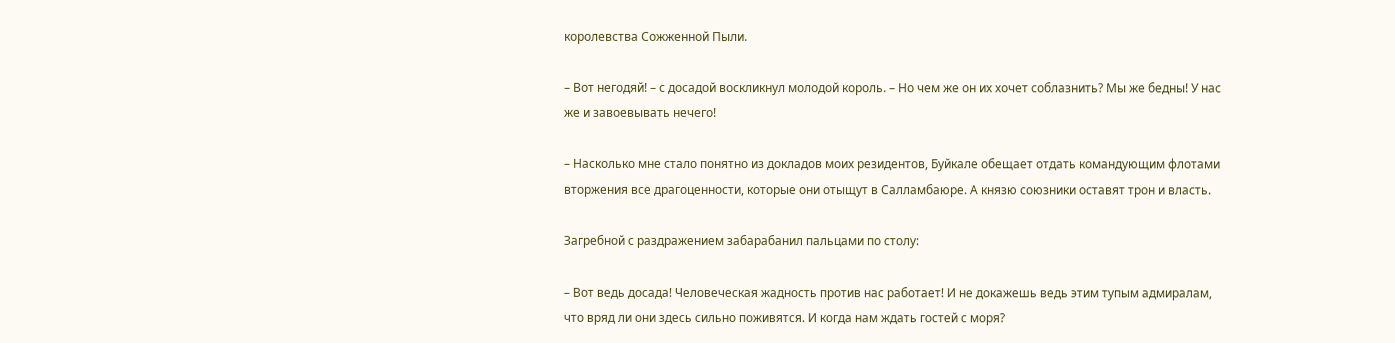королевства Сожженной Пыли.

– Вот негодяй! – с досадой воскликнул молодой король. – Но чем же он их хочет соблазнить? Мы же бедны! У нас же и завоевывать нечего!

– Насколько мне стало понятно из докладов моих резидентов, Буйкале обещает отдать командующим флотами вторжения все драгоценности, которые они отыщут в Салламбаюре. А князю союзники оставят трон и власть.

Загребной с раздражением забарабанил пальцами по столу:

– Вот ведь досада! Человеческая жадность против нас работает! И не докажешь ведь этим тупым адмиралам, что вряд ли они здесь сильно поживятся. И когда нам ждать гостей с моря?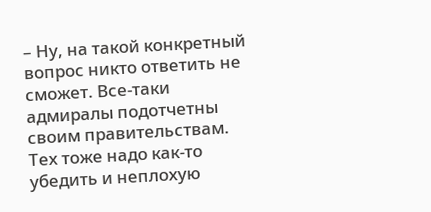– Ну, на такой конкретный вопрос никто ответить не сможет. Все-таки адмиралы подотчетны своим правительствам. Тех тоже надо как-то убедить и неплохую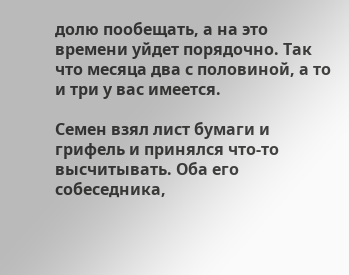долю пообещать, а на это времени уйдет порядочно. Так что месяца два с половиной, а то и три у вас имеется.

Семен взял лист бумаги и грифель и принялся что-то высчитывать. Оба его собеседника,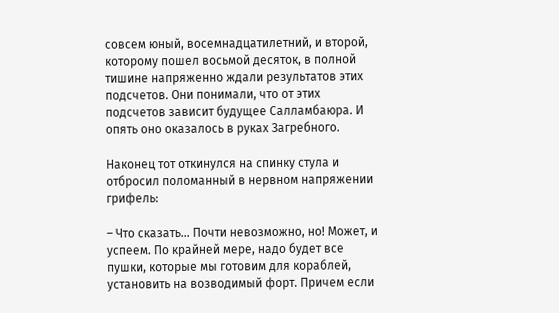совсем юный, восемнадцатилетний, и второй, которому пошел восьмой десяток, в полной тишине напряженно ждали результатов этих подсчетов. Они понимали, что от этих подсчетов зависит будущее Салламбаюра. И опять оно оказалось в руках Загребного.

Наконец тот откинулся на спинку стула и отбросил поломанный в нервном напряжении грифель:

– Что сказать… Почти невозможно, но! Может, и успеем. По крайней мере, надо будет все пушки, которые мы готовим для кораблей, установить на возводимый форт. Причем если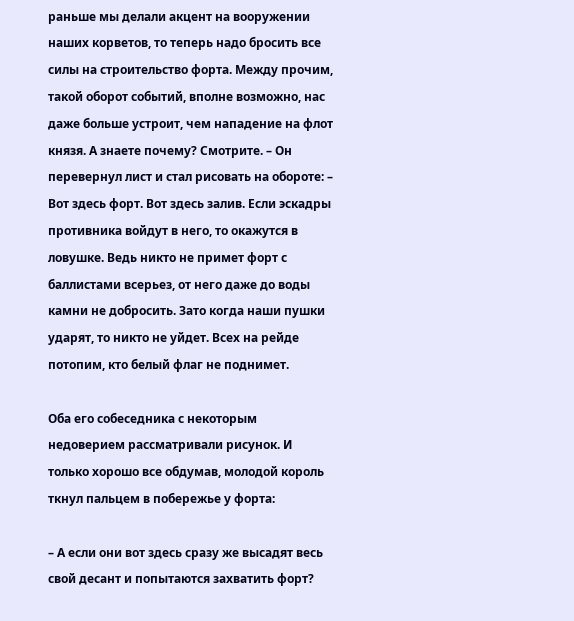раньше мы делали акцент на вооружении наших корветов, то теперь надо бросить все силы на строительство форта. Между прочим, такой оборот событий, вполне возможно, нас даже больше устроит, чем нападение на флот князя. А знаете почему? Смотрите. – Он перевернул лист и стал рисовать на обороте: – Вот здесь форт. Вот здесь залив. Если эскадры противника войдут в него, то окажутся в ловушке. Ведь никто не примет форт с баллистами всерьез, от него даже до воды камни не добросить. Зато когда наши пушки ударят, то никто не уйдет. Всех на рейде потопим, кто белый флаг не поднимет.

Оба его собеседника с некоторым недоверием рассматривали рисунок. И только хорошо все обдумав, молодой король ткнул пальцем в побережье у форта:

– А если они вот здесь сразу же высадят весь свой десант и попытаются захватить форт?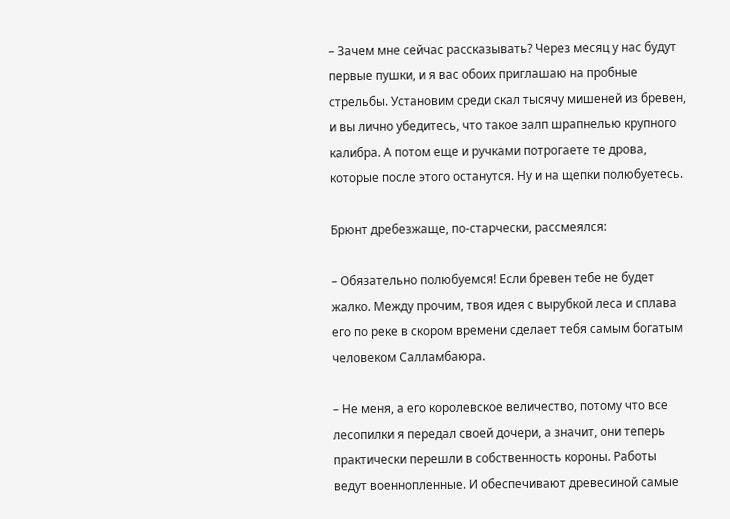– Зачем мне сейчас рассказывать? Через месяц у нас будут первые пушки, и я вас обоих приглашаю на пробные стрельбы. Установим среди скал тысячу мишеней из бревен, и вы лично убедитесь, что такое залп шрапнелью крупного калибра. А потом еще и ручками потрогаете те дрова, которые после этого останутся. Ну и на щепки полюбуетесь.

Брюнт дребезжаще, по-старчески, рассмеялся:

– Обязательно полюбуемся! Если бревен тебе не будет жалко. Между прочим, твоя идея с вырубкой леса и сплава его по реке в скором времени сделает тебя самым богатым человеком Салламбаюра.

– Не меня, а его королевское величество, потому что все лесопилки я передал своей дочери, а значит, они теперь практически перешли в собственность короны. Работы ведут военнопленные. И обеспечивают древесиной самые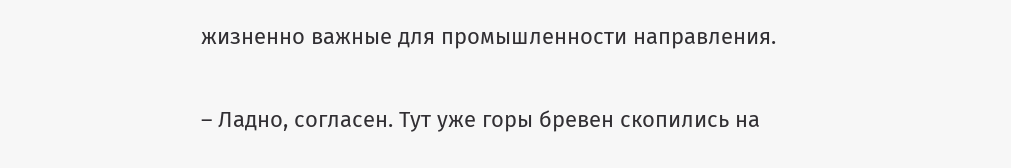жизненно важные для промышленности направления.

– Ладно, согласен. Тут уже горы бревен скопились на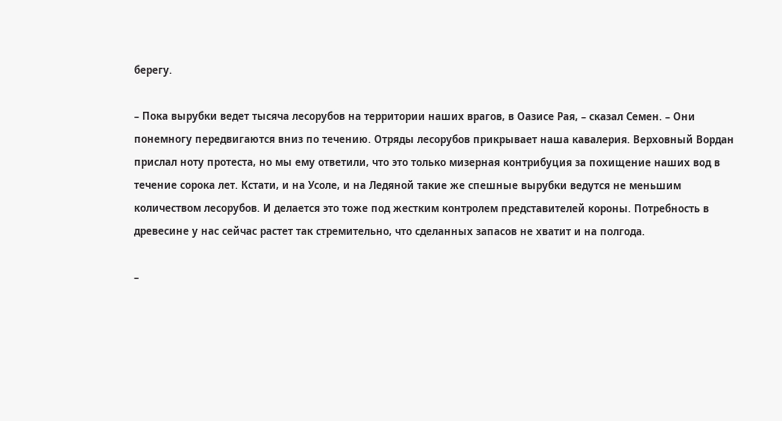берегу.

– Пока вырубки ведет тысяча лесорубов на территории наших врагов, в Оазисе Рая, – сказал Семен. – Они понемногу передвигаются вниз по течению. Отряды лесорубов прикрывает наша кавалерия. Верховный Вордан прислал ноту протеста, но мы ему ответили, что это только мизерная контрибуция за похищение наших вод в течение сорока лет. Кстати, и на Усоле, и на Ледяной такие же спешные вырубки ведутся не меньшим количеством лесорубов. И делается это тоже под жестким контролем представителей короны. Потребность в древесине у нас сейчас растет так стремительно, что сделанных запасов не хватит и на полгода.

–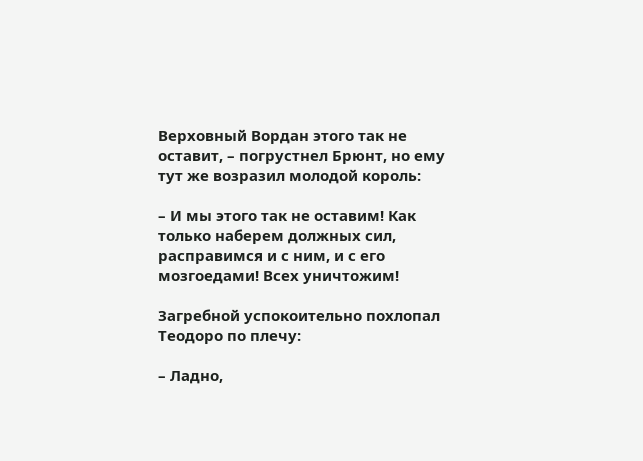Верховный Вордан этого так не оставит, – погрустнел Брюнт, но ему тут же возразил молодой король:

– И мы этого так не оставим! Как только наберем должных сил, расправимся и с ним, и с его мозгоедами! Всех уничтожим!

Загребной успокоительно похлопал Теодоро по плечу:

– Ладно,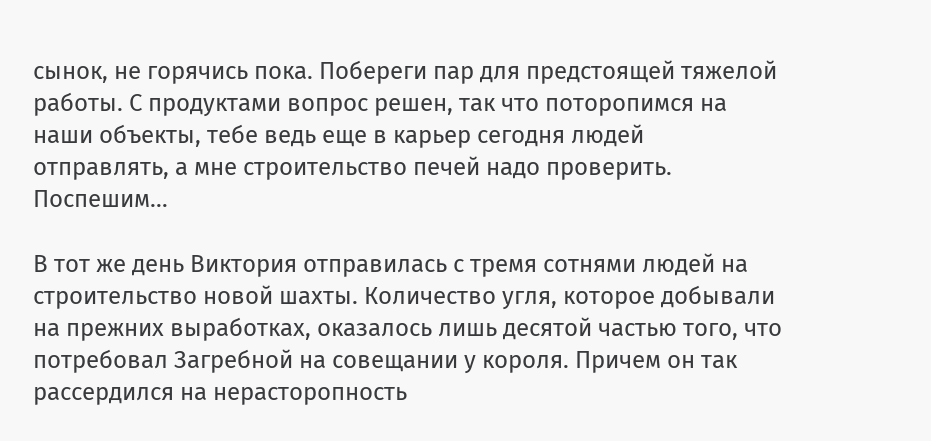сынок, не горячись пока. Побереги пар для предстоящей тяжелой работы. С продуктами вопрос решен, так что поторопимся на наши объекты, тебе ведь еще в карьер сегодня людей отправлять, а мне строительство печей надо проверить. Поспешим…

В тот же день Виктория отправилась с тремя сотнями людей на строительство новой шахты. Количество угля, которое добывали на прежних выработках, оказалось лишь десятой частью того, что потребовал Загребной на совещании у короля. Причем он так рассердился на нерасторопность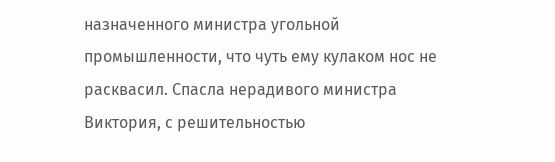назначенного министра угольной промышленности, что чуть ему кулаком нос не расквасил. Спасла нерадивого министра Виктория, с решительностью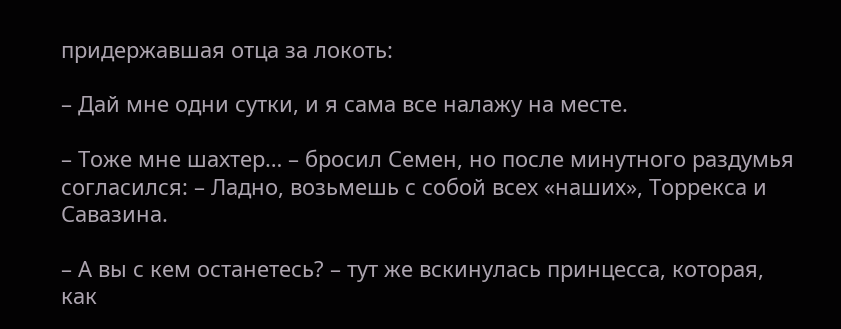придержавшая отца за локоть:

– Дай мне одни сутки, и я сама все налажу на месте.

– Тоже мне шахтер… – бросил Семен, но после минутного раздумья согласился: – Ладно, возьмешь с собой всех «наших», Торрекса и Савазина.

– А вы с кем останетесь? – тут же вскинулась принцесса, которая, как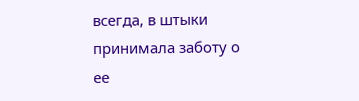всегда, в штыки принимала заботу о ее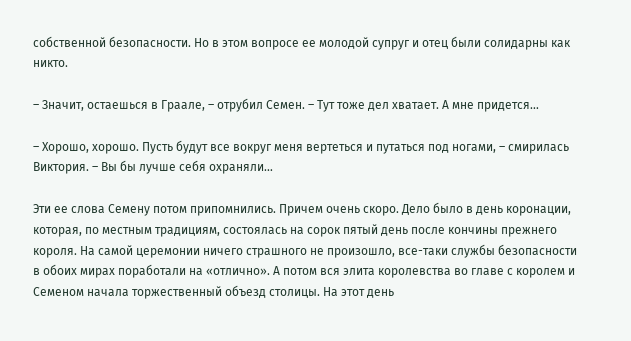собственной безопасности. Но в этом вопросе ее молодой супруг и отец были солидарны как никто.

– Значит, остаешься в Граале, – отрубил Семен. – Тут тоже дел хватает. А мне придется…

– Хорошо, хорошо. Пусть будут все вокруг меня вертеться и путаться под ногами, – смирилась Виктория. – Вы бы лучше себя охраняли…

Эти ее слова Семену потом припомнились. Причем очень скоро. Дело было в день коронации, которая, по местным традициям, состоялась на сорок пятый день после кончины прежнего короля. На самой церемонии ничего страшного не произошло, все-таки службы безопасности в обоих мирах поработали на «отлично». А потом вся элита королевства во главе с королем и Семеном начала торжественный объезд столицы. На этот день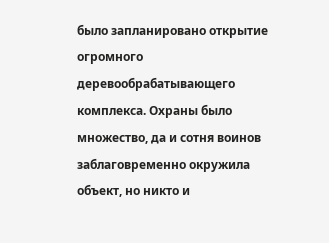было запланировано открытие огромного деревообрабатывающего комплекса. Охраны было множество, да и сотня воинов заблаговременно окружила объект, но никто и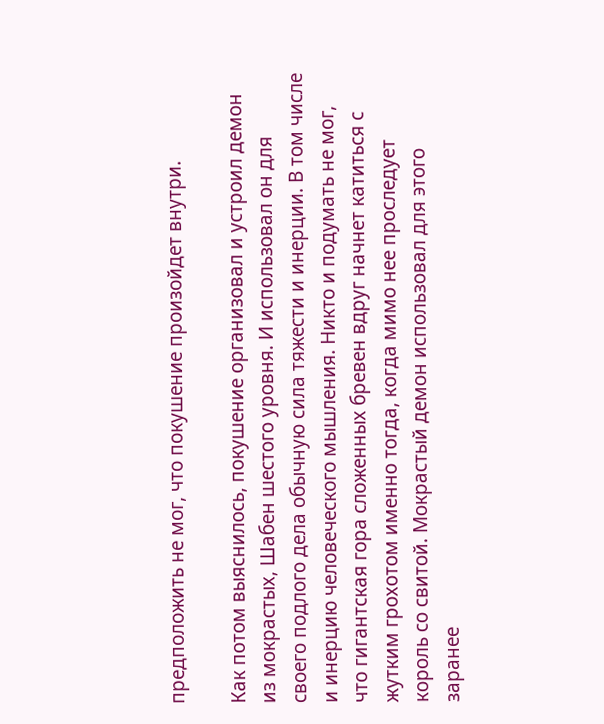предположить не мог, что покушение произойдет внутри.

Как потом выяснилось, покушение организовал и устроил демон из мокрастых, Шабен шестого уровня. И использовал он для своего подлого дела обычную сила тяжести и инерции. В том числе и инерцию человеческого мышления. Никто и подумать не мог, что гигантская гора сложенных бревен вдруг начнет катиться с жутким грохотом именно тогда, когда мимо нее проследует король со свитой. Мокрастый демон использовал для этого заранее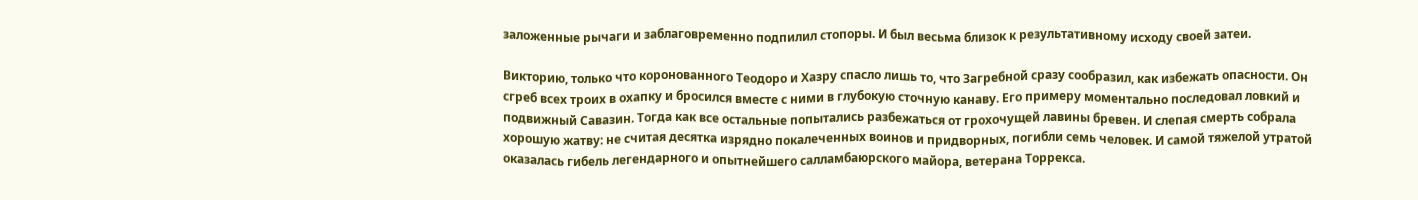заложенные рычаги и заблаговременно подпилил стопоры. И был весьма близок к результативному исходу своей затеи.

Викторию, только что коронованного Теодоро и Хазру спасло лишь то, что Загребной сразу сообразил, как избежать опасности. Он сгреб всех троих в охапку и бросился вместе с ними в глубокую сточную канаву. Его примеру моментально последовал ловкий и подвижный Савазин. Тогда как все остальные попытались разбежаться от грохочущей лавины бревен. И слепая смерть собрала хорошую жатву: не считая десятка изрядно покалеченных воинов и придворных, погибли семь человек. И самой тяжелой утратой оказалась гибель легендарного и опытнейшего салламбаюрского майора, ветерана Торрекса.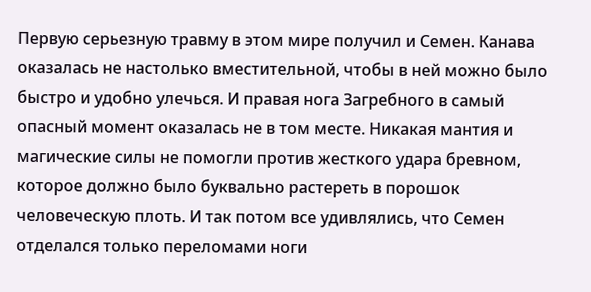Первую серьезную травму в этом мире получил и Семен. Канава оказалась не настолько вместительной, чтобы в ней можно было быстро и удобно улечься. И правая нога Загребного в самый опасный момент оказалась не в том месте. Никакая мантия и магические силы не помогли против жесткого удара бревном, которое должно было буквально растереть в порошок человеческую плоть. И так потом все удивлялись, что Семен отделался только переломами ноги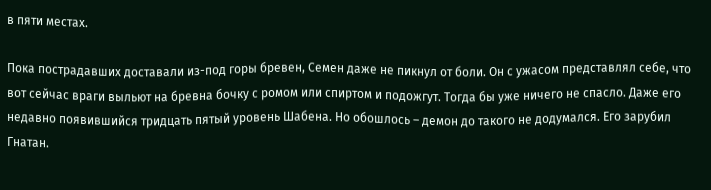в пяти местах.

Пока пострадавших доставали из-под горы бревен, Семен даже не пикнул от боли. Он с ужасом представлял себе, что вот сейчас враги выльют на бревна бочку с ромом или спиртом и подожгут. Тогда бы уже ничего не спасло. Даже его недавно появившийся тридцать пятый уровень Шабена. Но обошлось – демон до такого не додумался. Его зарубил Гнатан.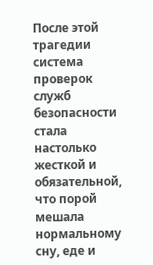После этой трагедии система проверок служб безопасности стала настолько жесткой и обязательной, что порой мешала нормальному сну, еде и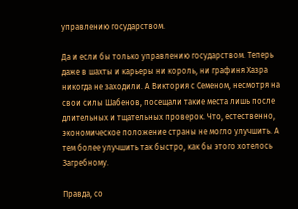управлению государством.

Да и если бы только управлению государством. Теперь даже в шахты и карьеры ни король, ни графиня Хазра никогда не заходили. А Виктория с Семеном, несмотря на свои силы Шабенов, посещали такие места лишь после длительных и тщательных проверок. Что, естественно, экономическое положение страны не могло улучшить. А тем более улучшить так быстро, как бы этого хотелось Загребному.

Правда, со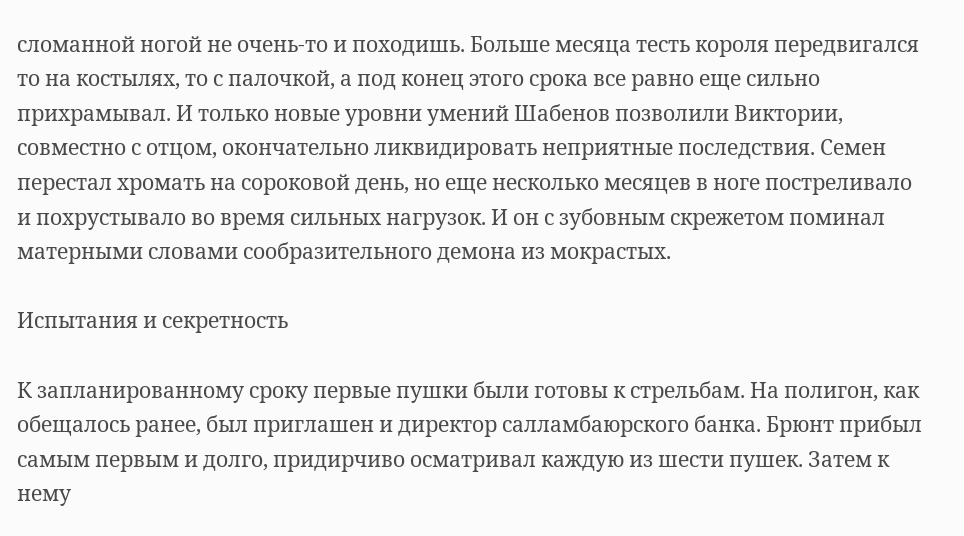сломанной ногой не очень-то и походишь. Больше месяца тесть короля передвигался то на костылях, то с палочкой, а под конец этого срока все равно еще сильно прихрамывал. И только новые уровни умений Шабенов позволили Виктории, совместно с отцом, окончательно ликвидировать неприятные последствия. Семен перестал хромать на сороковой день, но еще несколько месяцев в ноге постреливало и похрустывало во время сильных нагрузок. И он с зубовным скрежетом поминал матерными словами сообразительного демона из мокрастых.

Испытания и секретность

К запланированному сроку первые пушки были готовы к стрельбам. На полигон, как обещалось ранее, был приглашен и директор салламбаюрского банка. Брюнт прибыл самым первым и долго, придирчиво осматривал каждую из шести пушек. Затем к нему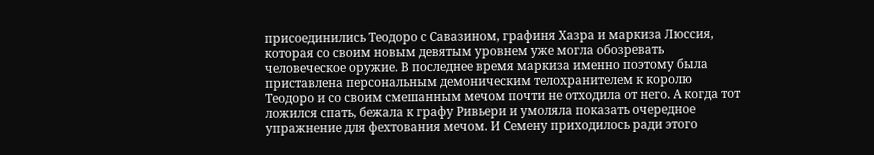присоединились Теодоро с Савазином, графиня Хазра и маркиза Люссия, которая со своим новым девятым уровнем уже могла обозревать человеческое оружие. В последнее время маркиза именно поэтому была приставлена персональным демоническим телохранителем к королю Теодоро и со своим смешанным мечом почти не отходила от него. А когда тот ложился спать, бежала к графу Ривьери и умоляла показать очередное упражнение для фехтования мечом. И Семену приходилось ради этого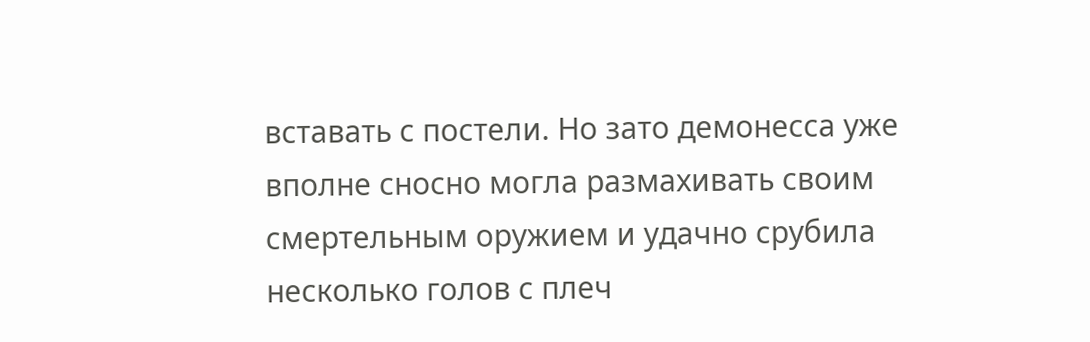вставать с постели. Но зато демонесса уже вполне сносно могла размахивать своим смертельным оружием и удачно срубила несколько голов с плеч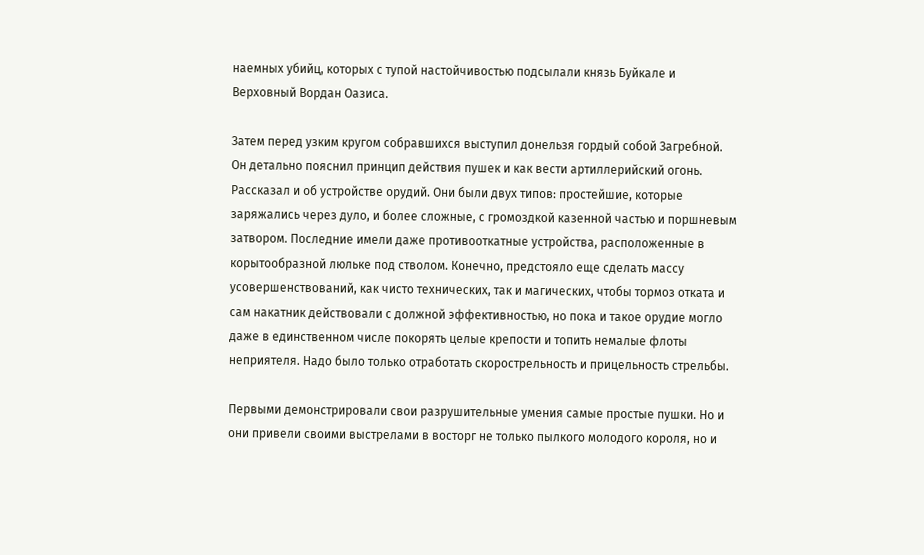наемных убийц, которых с тупой настойчивостью подсылали князь Буйкале и Верховный Вордан Оазиса.

Затем перед узким кругом собравшихся выступил донельзя гордый собой Загребной. Он детально пояснил принцип действия пушек и как вести артиллерийский огонь. Рассказал и об устройстве орудий. Они были двух типов: простейшие, которые заряжались через дуло, и более сложные, с громоздкой казенной частью и поршневым затвором. Последние имели даже противооткатные устройства, расположенные в корытообразной люльке под стволом. Конечно, предстояло еще сделать массу усовершенствований, как чисто технических, так и магических, чтобы тормоз отката и сам накатник действовали с должной эффективностью, но пока и такое орудие могло даже в единственном числе покорять целые крепости и топить немалые флоты неприятеля. Надо было только отработать скорострельность и прицельность стрельбы.

Первыми демонстрировали свои разрушительные умения самые простые пушки. Но и они привели своими выстрелами в восторг не только пылкого молодого короля, но и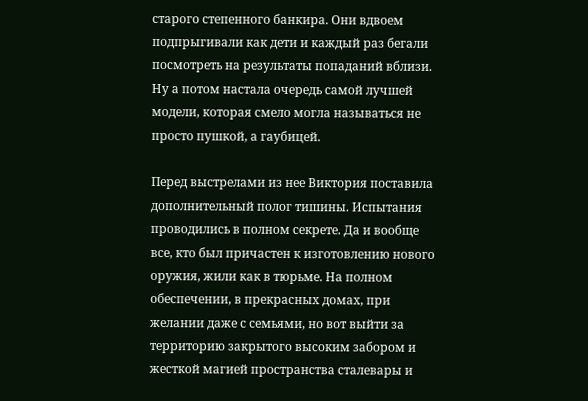старого степенного банкира. Они вдвоем подпрыгивали как дети и каждый раз бегали посмотреть на результаты попаданий вблизи. Ну а потом настала очередь самой лучшей модели, которая смело могла называться не просто пушкой, а гаубицей.

Перед выстрелами из нее Виктория поставила дополнительный полог тишины. Испытания проводились в полном секрете. Да и вообще все, кто был причастен к изготовлению нового оружия, жили как в тюрьме. На полном обеспечении, в прекрасных домах, при желании даже с семьями, но вот выйти за территорию закрытого высоким забором и жесткой магией пространства сталевары и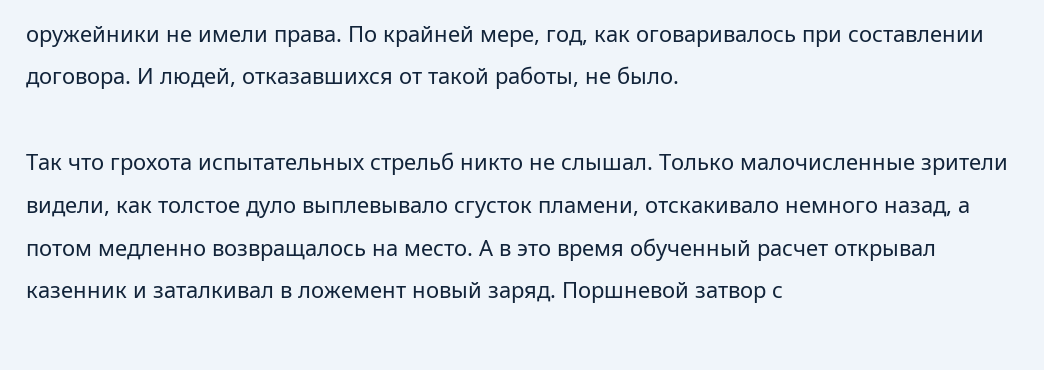оружейники не имели права. По крайней мере, год, как оговаривалось при составлении договора. И людей, отказавшихся от такой работы, не было.

Так что грохота испытательных стрельб никто не слышал. Только малочисленные зрители видели, как толстое дуло выплевывало сгусток пламени, отскакивало немного назад, а потом медленно возвращалось на место. А в это время обученный расчет открывал казенник и заталкивал в ложемент новый заряд. Поршневой затвор с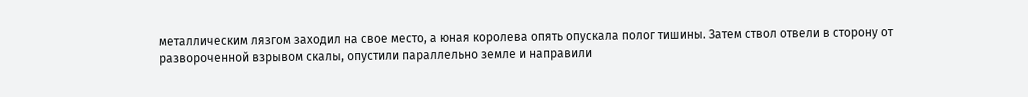металлическим лязгом заходил на свое место, а юная королева опять опускала полог тишины. Затем ствол отвели в сторону от развороченной взрывом скалы, опустили параллельно земле и направили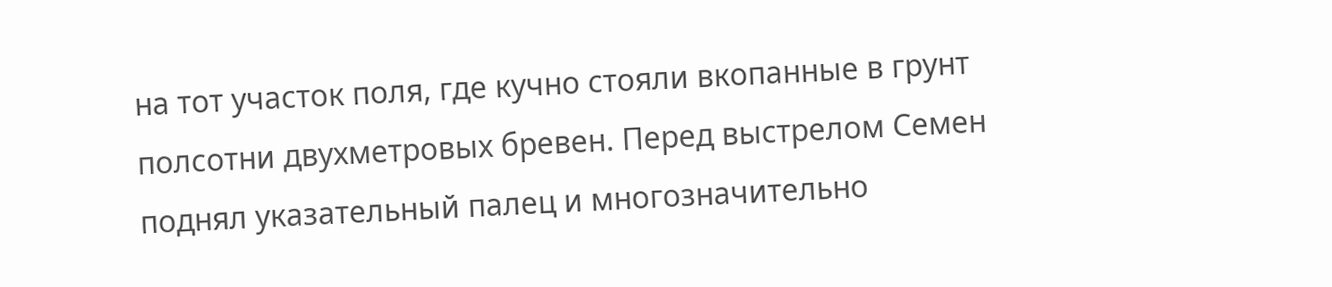на тот участок поля, где кучно стояли вкопанные в грунт полсотни двухметровых бревен. Перед выстрелом Семен поднял указательный палец и многозначительно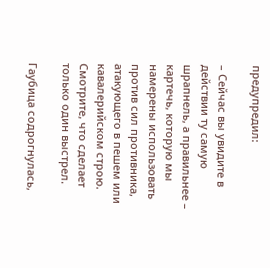предупредил:

– Сейчас вы увидите в действии ту самую шрапнель, а правильнее – картечь, которую мы намерены использовать против сил противника, атакующего в пешем или кавалерийском строю. Смотрите, что сделает только один выстрел.

Гаубица содрогнулась,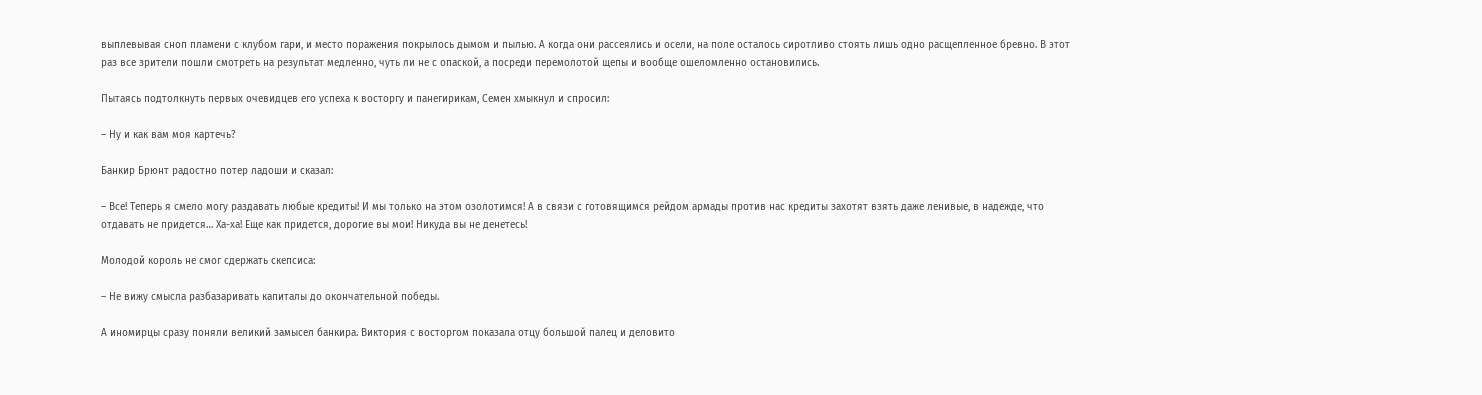выплевывая сноп пламени с клубом гари, и место поражения покрылось дымом и пылью. А когда они рассеялись и осели, на поле осталось сиротливо стоять лишь одно расщепленное бревно. В этот раз все зрители пошли смотреть на результат медленно, чуть ли не с опаской, а посреди перемолотой щепы и вообще ошеломленно остановились.

Пытаясь подтолкнуть первых очевидцев его успеха к восторгу и панегирикам, Семен хмыкнул и спросил:

– Ну и как вам моя картечь?

Банкир Брюнт радостно потер ладоши и сказал:

– Все! Теперь я смело могу раздавать любые кредиты! И мы только на этом озолотимся! А в связи с готовящимся рейдом армады против нас кредиты захотят взять даже ленивые, в надежде, что отдавать не придется… Ха-ха! Еще как придется, дорогие вы мои! Никуда вы не денетесь!

Молодой король не смог сдержать скепсиса:

– Не вижу смысла разбазаривать капиталы до окончательной победы.

А иномирцы сразу поняли великий замысел банкира. Виктория с восторгом показала отцу большой палец и деловито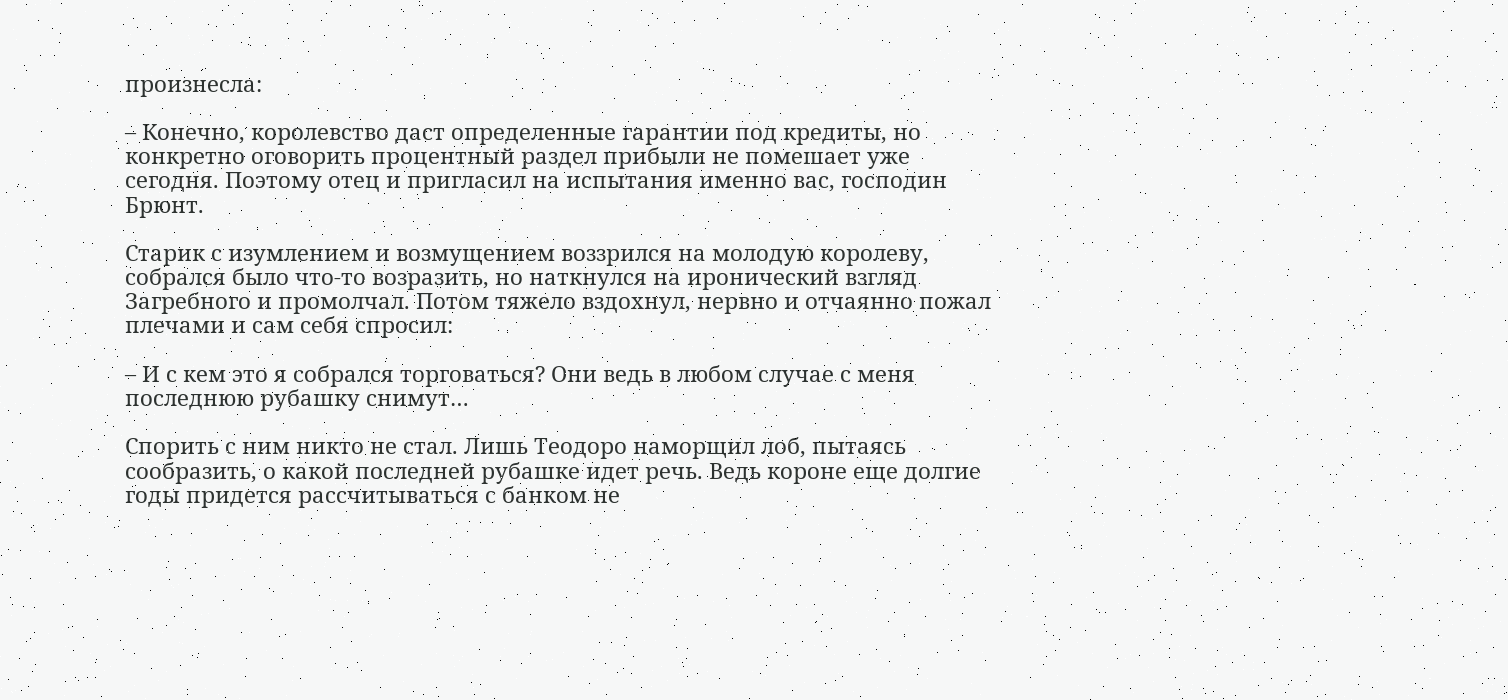произнесла:

– Конечно, королевство даст определенные гарантии под кредиты, но конкретно оговорить процентный раздел прибыли не помешает уже сегодня. Поэтому отец и пригласил на испытания именно вас, господин Брюнт.

Старик с изумлением и возмущением воззрился на молодую королеву, собрался было что-то возразить, но наткнулся на иронический взгляд Загребного и промолчал. Потом тяжело вздохнул, нервно и отчаянно пожал плечами и сам себя спросил:

– И с кем это я собрался торговаться? Они ведь в любом случае с меня последнюю рубашку снимут…

Спорить с ним никто не стал. Лишь Теодоро наморщил лоб, пытаясь сообразить, о какой последней рубашке идет речь. Ведь короне еще долгие годы придется рассчитываться с банком не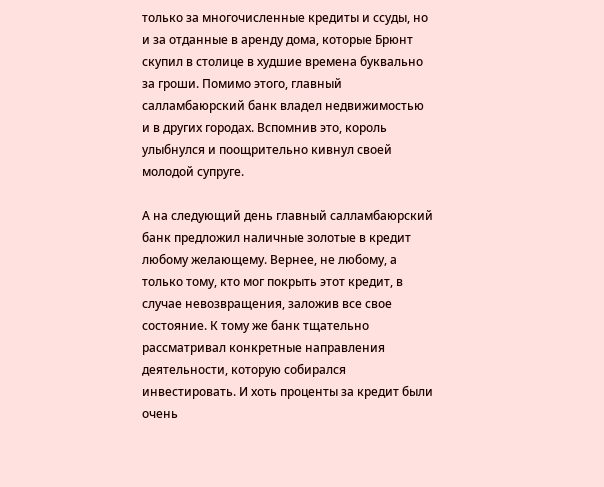только за многочисленные кредиты и ссуды, но и за отданные в аренду дома, которые Брюнт скупил в столице в худшие времена буквально за гроши. Помимо этого, главный салламбаюрский банк владел недвижимостью и в других городах. Вспомнив это, король улыбнулся и поощрительно кивнул своей молодой супруге.

А на следующий день главный салламбаюрский банк предложил наличные золотые в кредит любому желающему. Вернее, не любому, а только тому, кто мог покрыть этот кредит, в случае невозвращения, заложив все свое состояние. К тому же банк тщательно рассматривал конкретные направления деятельности, которую собирался инвестировать. И хоть проценты за кредит были очень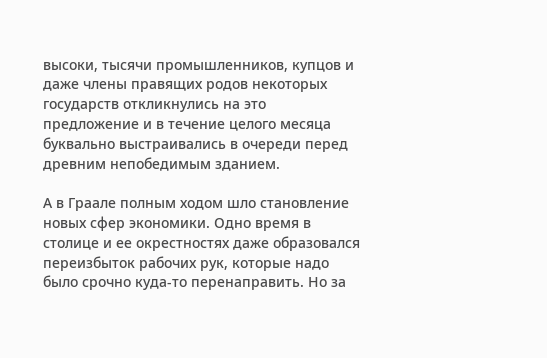высоки, тысячи промышленников, купцов и даже члены правящих родов некоторых государств откликнулись на это предложение и в течение целого месяца буквально выстраивались в очереди перед древним непобедимым зданием.

А в Граале полным ходом шло становление новых сфер экономики. Одно время в столице и ее окрестностях даже образовался переизбыток рабочих рук, которые надо было срочно куда-то перенаправить. Но за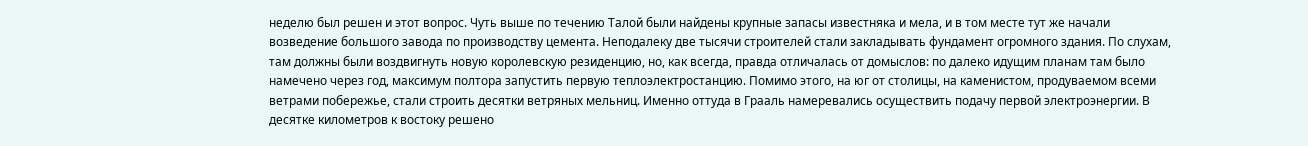неделю был решен и этот вопрос. Чуть выше по течению Талой были найдены крупные запасы известняка и мела, и в том месте тут же начали возведение большого завода по производству цемента. Неподалеку две тысячи строителей стали закладывать фундамент огромного здания. По слухам, там должны были воздвигнуть новую королевскую резиденцию, но, как всегда, правда отличалась от домыслов: по далеко идущим планам там было намечено через год, максимум полтора запустить первую теплоэлектростанцию. Помимо этого, на юг от столицы, на каменистом, продуваемом всеми ветрами побережье, стали строить десятки ветряных мельниц. Именно оттуда в Грааль намеревались осуществить подачу первой электроэнергии. В десятке километров к востоку решено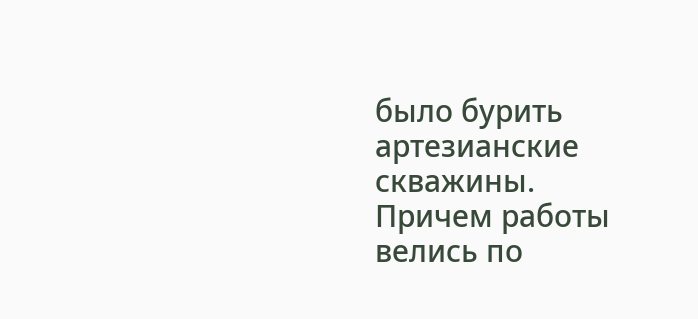было бурить артезианские скважины. Причем работы велись по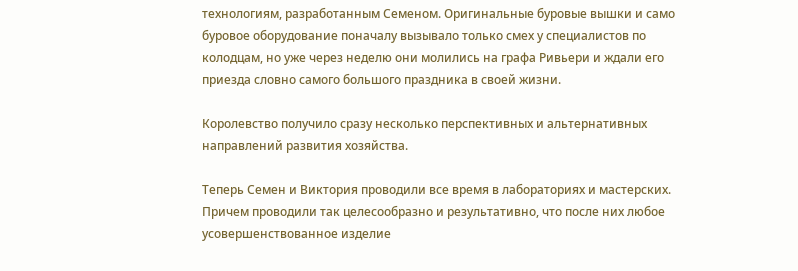технологиям, разработанным Семеном. Оригинальные буровые вышки и само буровое оборудование поначалу вызывало только смех у специалистов по колодцам, но уже через неделю они молились на графа Ривьери и ждали его приезда словно самого большого праздника в своей жизни.

Королевство получило сразу несколько перспективных и альтернативных направлений развития хозяйства.

Теперь Семен и Виктория проводили все время в лабораториях и мастерских. Причем проводили так целесообразно и результативно, что после них любое усовершенствованное изделие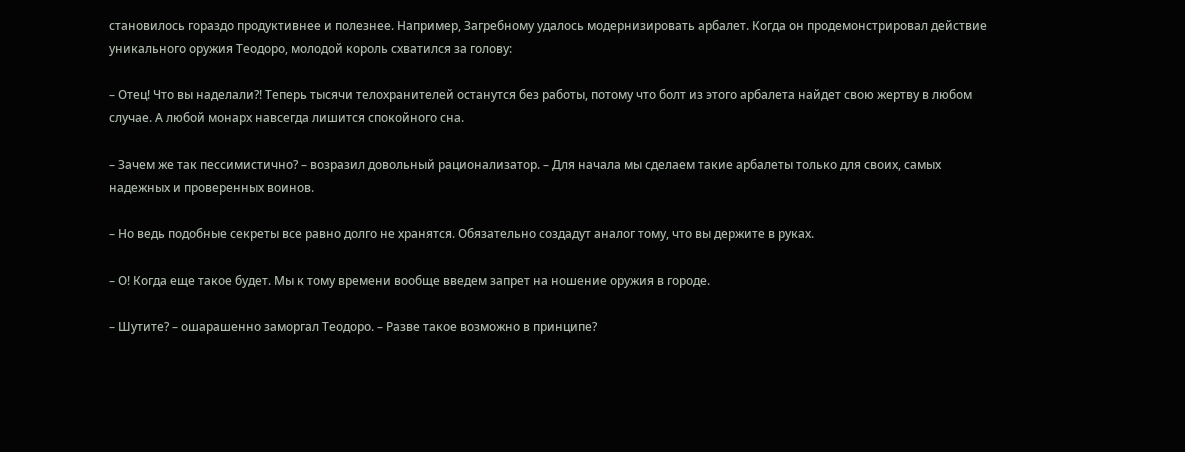становилось гораздо продуктивнее и полезнее. Например, Загребному удалось модернизировать арбалет. Когда он продемонстрировал действие уникального оружия Теодоро, молодой король схватился за голову:

– Отец! Что вы наделали?! Теперь тысячи телохранителей останутся без работы, потому что болт из этого арбалета найдет свою жертву в любом случае. А любой монарх навсегда лишится спокойного сна.

– Зачем же так пессимистично? – возразил довольный рационализатор. – Для начала мы сделаем такие арбалеты только для своих, самых надежных и проверенных воинов.

– Но ведь подобные секреты все равно долго не хранятся. Обязательно создадут аналог тому, что вы держите в руках.

– О! Когда еще такое будет. Мы к тому времени вообще введем запрет на ношение оружия в городе.

– Шутите? – ошарашенно заморгал Теодоро. – Разве такое возможно в принципе?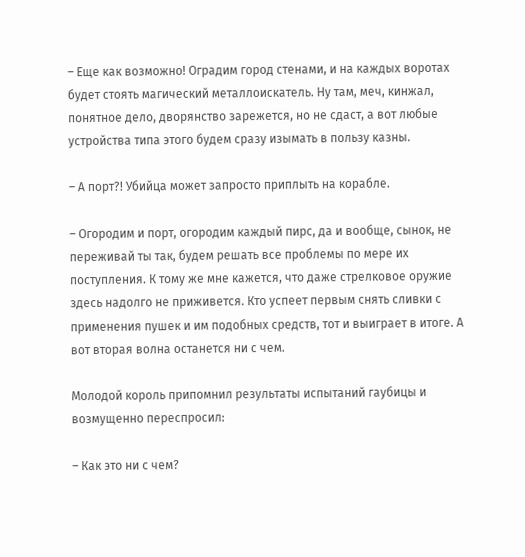– Еще как возможно! Оградим город стенами, и на каждых воротах будет стоять магический металлоискатель. Ну там, меч, кинжал, понятное дело, дворянство зарежется, но не сдаст, а вот любые устройства типа этого будем сразу изымать в пользу казны.

– А порт?! Убийца может запросто приплыть на корабле.

– Огородим и порт, огородим каждый пирс, да и вообще, сынок, не переживай ты так, будем решать все проблемы по мере их поступления. К тому же мне кажется, что даже стрелковое оружие здесь надолго не приживется. Кто успеет первым снять сливки с применения пушек и им подобных средств, тот и выиграет в итоге. А вот вторая волна останется ни с чем.

Молодой король припомнил результаты испытаний гаубицы и возмущенно переспросил:

– Как это ни с чем?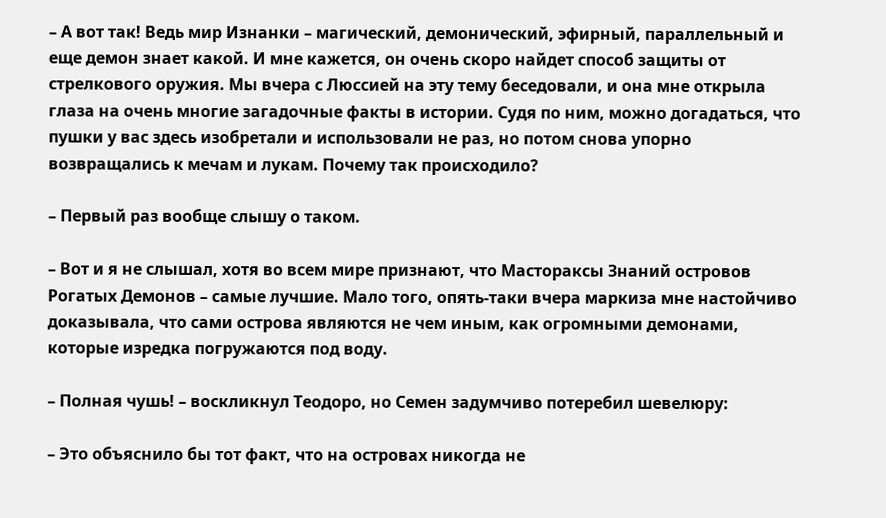– А вот так! Ведь мир Изнанки – магический, демонический, эфирный, параллельный и еще демон знает какой. И мне кажется, он очень скоро найдет способ защиты от стрелкового оружия. Мы вчера с Люссией на эту тему беседовали, и она мне открыла глаза на очень многие загадочные факты в истории. Судя по ним, можно догадаться, что пушки у вас здесь изобретали и использовали не раз, но потом снова упорно возвращались к мечам и лукам. Почему так происходило?

– Первый раз вообще слышу о таком.

– Вот и я не слышал, хотя во всем мире признают, что Мастораксы Знаний островов Рогатых Демонов – самые лучшие. Мало того, опять-таки вчера маркиза мне настойчиво доказывала, что сами острова являются не чем иным, как огромными демонами, которые изредка погружаются под воду.

– Полная чушь! – воскликнул Теодоро, но Семен задумчиво потеребил шевелюру:

– Это объяснило бы тот факт, что на островах никогда не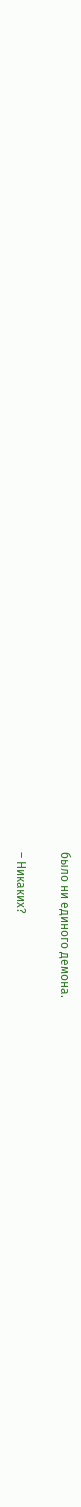было ни единого демона.

– Никаких?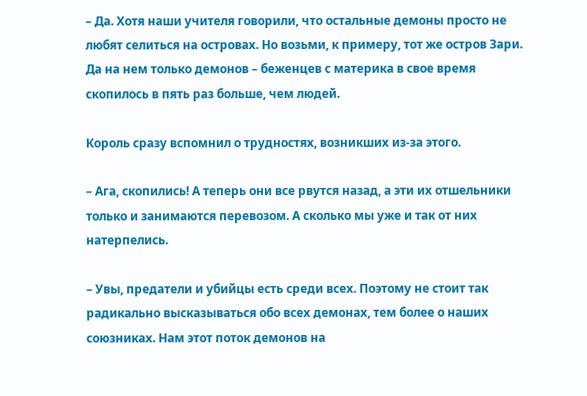– Да. Хотя наши учителя говорили, что остальные демоны просто не любят селиться на островах. Но возьми, к примеру, тот же остров Зари. Да на нем только демонов – беженцев с материка в свое время скопилось в пять раз больше, чем людей.

Король сразу вспомнил о трудностях, возникших из-за этого.

– Ага, скопились! А теперь они все рвутся назад, а эти их отшельники только и занимаются перевозом. А сколько мы уже и так от них натерпелись.

– Увы, предатели и убийцы есть среди всех. Поэтому не стоит так радикально высказываться обо всех демонах, тем более о наших союзниках. Нам этот поток демонов на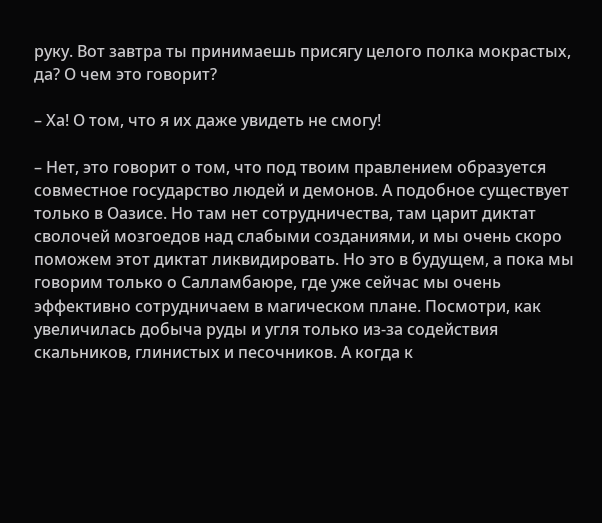руку. Вот завтра ты принимаешь присягу целого полка мокрастых, да? О чем это говорит?

– Ха! О том, что я их даже увидеть не смогу!

– Нет, это говорит о том, что под твоим правлением образуется совместное государство людей и демонов. А подобное существует только в Оазисе. Но там нет сотрудничества, там царит диктат сволочей мозгоедов над слабыми созданиями, и мы очень скоро поможем этот диктат ликвидировать. Но это в будущем, а пока мы говорим только о Салламбаюре, где уже сейчас мы очень эффективно сотрудничаем в магическом плане. Посмотри, как увеличилась добыча руды и угля только из-за содействия скальников, глинистых и песочников. А когда к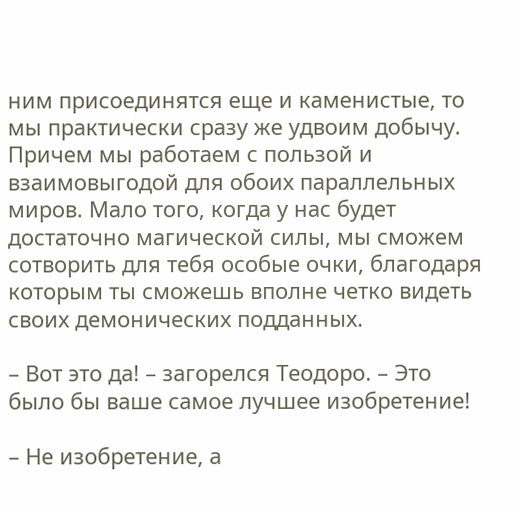ним присоединятся еще и каменистые, то мы практически сразу же удвоим добычу. Причем мы работаем с пользой и взаимовыгодой для обоих параллельных миров. Мало того, когда у нас будет достаточно магической силы, мы сможем сотворить для тебя особые очки, благодаря которым ты сможешь вполне четко видеть своих демонических подданных.

– Вот это да! – загорелся Теодоро. – Это было бы ваше самое лучшее изобретение!

– Не изобретение, а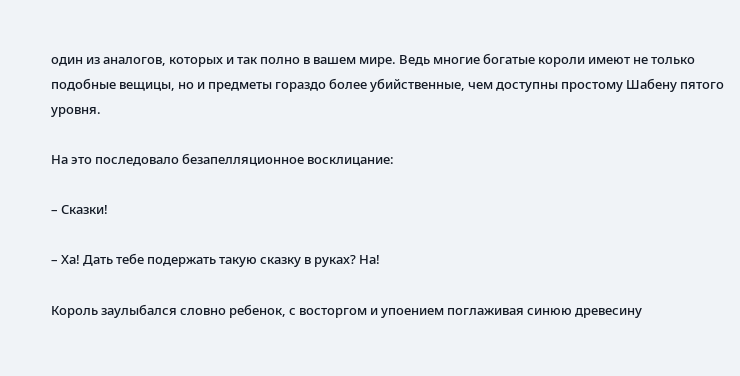один из аналогов, которых и так полно в вашем мире. Ведь многие богатые короли имеют не только подобные вещицы, но и предметы гораздо более убийственные, чем доступны простому Шабену пятого уровня.

На это последовало безапелляционное восклицание:

– Сказки!

– Ха! Дать тебе подержать такую сказку в руках? На!

Король заулыбался словно ребенок, с восторгом и упоением поглаживая синюю древесину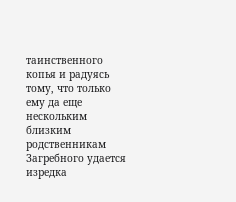таинственного копья и радуясь тому, что только ему да еще нескольким близким родственникам Загребного удается изредка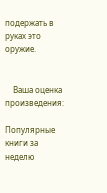подержать в руках это оружие.


    Ваша оценка произведения:

Популярные книги за неделю